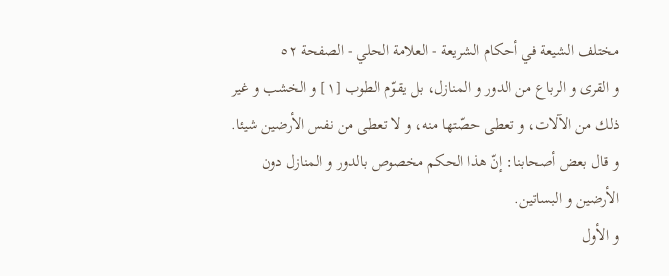مختلف الشيعة في أحكام الشريعة - العلامة الحلي - الصفحة ٥٢
و القرى و الرباع من الدور و المنازل، بل يقوّم الطوب [١] و الخشب و غير ذلك من الآلات، و تعطى حصّتها منه، و لا تعطى من نفس الأرضين شيئا.
و قال بعض أصحابنا: إنّ هذا الحكم مخصوص بالدور و المنازل دون الأرضين و البساتين.
و الأول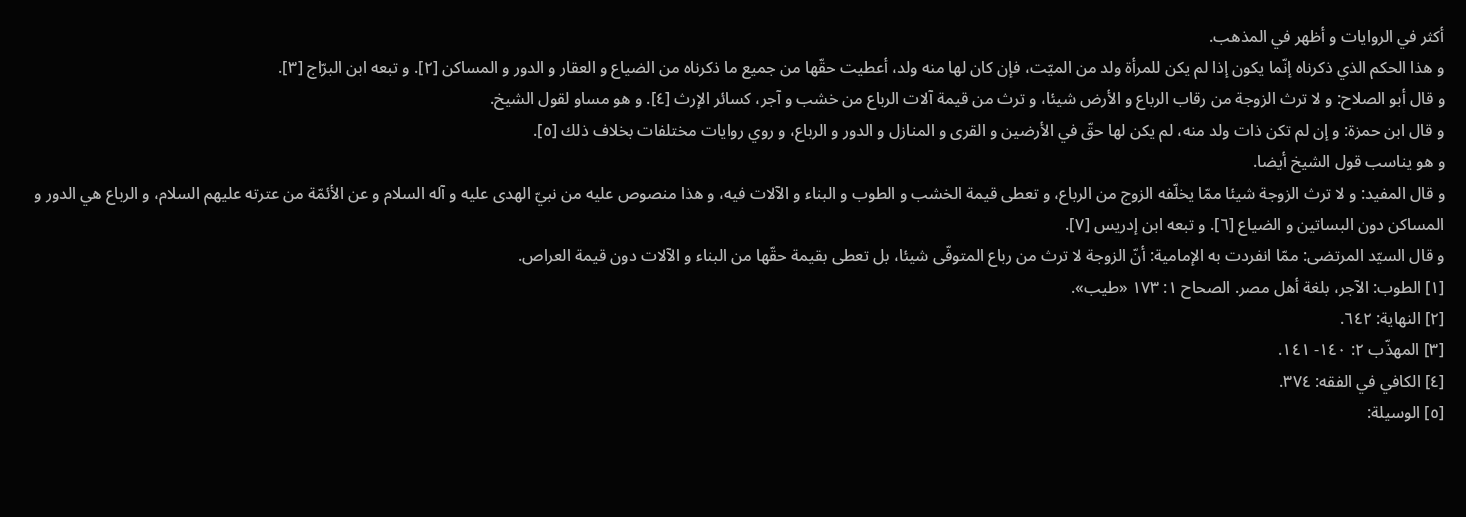أكثر في الروايات و أظهر في المذهب.
و هذا الحكم الذي ذكرناه إنّما يكون إذا لم يكن للمرأة ولد من الميّت، فإن كان لها منه ولد، أعطيت حقّها من جميع ما ذكرناه من الضياع و العقار و الدور و المساكن [٢]. و تبعه ابن البرّاج [٣].
و قال أبو الصلاح: و لا ترث الزوجة من رقاب الرباع و الأرض شيئا، و ترث من قيمة آلات الرباع من خشب و آجر، كسائر الإرث [٤]. و هو مساو لقول الشيخ.
و قال ابن حمزة: و إن لم تكن ذات ولد منه، لم يكن لها حقّ في الأرضين و القرى و المنازل و الدور و الرباع، و روي روايات مختلفات بخلاف ذلك [٥].
و هو يناسب قول الشيخ أيضا.
و قال المفيد: و لا ترث الزوجة شيئا ممّا يخلّفه الزوج من الرباع، و تعطى قيمة الخشب و الطوب و البناء و الآلات فيه، و هذا منصوص عليه من نبيّ الهدى عليه و آله السلام و عن الأئمّة من عترته عليهم السلام، و الرباع هي الدور و المساكن دون البساتين و الضياع [٦]. و تبعه ابن إدريس [٧].
و قال السيّد المرتضى: ممّا انفردت به الإمامية: أنّ الزوجة لا ترث من رباع المتوفّى شيئا، بل تعطى بقيمة حقّها من البناء و الآلات دون قيمة العراص.
[١] الطوب: الآجر، بلغة أهل مصر. الصحاح ١: ١٧٣ «طيب».
[٢] النهاية: ٦٤٢.
[٣] المهذّب ٢: ١٤٠- ١٤١.
[٤] الكافي في الفقه: ٣٧٤.
[٥] الوسيلة: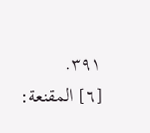٣٩١.
[٦] المقنعة: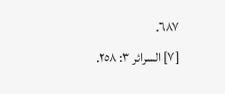٦٨٧.
[٧] السرائر ٣: ٢٥٨.